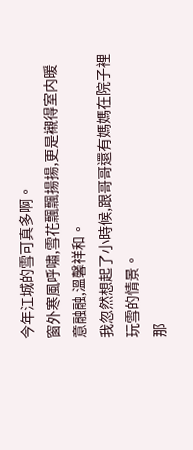今年江城的雪可真多啊。
窗外寒風呼嘯,雪花飄飄揚揚,更是襯得室内暖意融融,溫馨祥和。
我忽然想起了小時候,跟哥哥還有媽媽在院子裡玩雪的情景。
那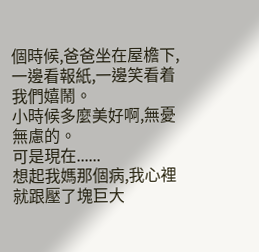個時候,爸爸坐在屋檐下,一邊看報紙,一邊笑看着我們嬉鬧。
小時候多麼美好啊,無憂無慮的。
可是現在......
想起我媽那個病,我心裡就跟壓了塊巨大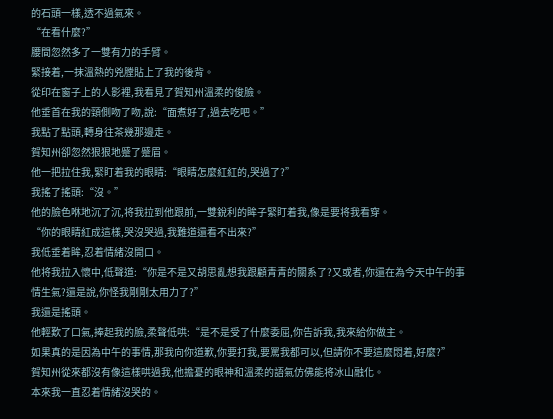的石頭一樣,透不過氣來。
“在看什麼?”
腰間忽然多了一雙有力的手臂。
緊接着,一抹溫熱的兇膛貼上了我的後背。
從印在窗子上的人影裡,我看見了賀知州溫柔的俊臉。
他垂首在我的頸側吻了吻,說:“面煮好了,過去吃吧。”
我點了點頭,轉身往茶幾那邊走。
賀知州卻忽然狠狠地蹙了蹙眉。
他一把拉住我,緊盯着我的眼睛:“眼睛怎麼紅紅的,哭過了?”
我搖了搖頭:“沒。”
他的臉色咻地沉了沉,将我拉到他跟前,一雙銳利的眸子緊盯着我,像是要将我看穿。
“你的眼睛紅成這樣,哭沒哭過,我難道還看不出來?”
我低垂着眸,忍着情緒沒開口。
他将我拉入懷中,低聲道:“你是不是又胡思亂想我跟顧青青的關系了?又或者,你還在為今天中午的事情生氣?還是說,你怪我剛剛太用力了?”
我還是搖頭。
他輕歎了口氣,捧起我的臉,柔聲低哄:“是不是受了什麼委屈,你告訴我,我來給你做主。
如果真的是因為中午的事情,那我向你道歉,你要打我,要罵我都可以,但請你不要這麼悶着,好麼?”
賀知州從來都沒有像這樣哄過我,他擔憂的眼神和溫柔的語氣仿佛能将冰山融化。
本來我一直忍着情緒沒哭的。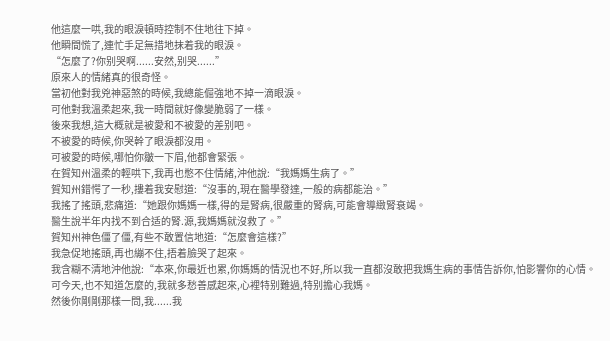他這麼一哄,我的眼淚頓時控制不住地往下掉。
他瞬間慌了,連忙手足無措地抹着我的眼淚。
“怎麼了?你别哭啊......安然,别哭......”
原來人的情緒真的很奇怪。
當初他對我兇神惡煞的時候,我總能倔強地不掉一滴眼淚。
可他對我溫柔起來,我一時間就好像變脆弱了一樣。
後來我想,這大概就是被愛和不被愛的差别吧。
不被愛的時候,你哭幹了眼淚都沒用。
可被愛的時候,哪怕你皺一下眉,他都會緊張。
在賀知州溫柔的輕哄下,我再也憋不住情緒,沖他說:“我媽媽生病了。”
賀知州錯愕了一秒,摟着我安慰道:“沒事的,現在醫學發達,一般的病都能治。”
我搖了搖頭,悲痛道:“她跟你媽媽一樣,得的是腎病,很嚴重的腎病,可能會導緻腎衰竭。
醫生說半年内找不到合适的腎.源,我媽媽就沒救了。”
賀知州神色僵了僵,有些不敢置信地道:“怎麼會這樣?”
我急促地搖頭,再也繃不住,捂着臉哭了起來。
我含糊不清地沖他說:“本來,你最近也累,你媽媽的情況也不好,所以我一直都沒敢把我媽生病的事情告訴你,怕影響你的心情。
可今天,也不知道怎麼的,我就多愁善感起來,心裡特别難過,特别擔心我媽。
然後你剛剛那樣一問,我......我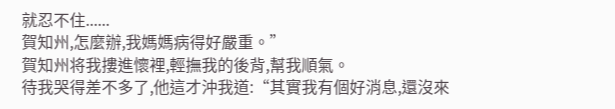就忍不住......
賀知州,怎麼辦,我媽媽病得好嚴重。”
賀知州将我摟進懷裡,輕撫我的後背,幫我順氣。
待我哭得差不多了,他這才沖我道:“其實我有個好消息,還沒來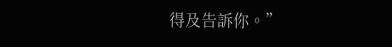得及告訴你。”